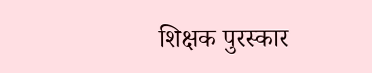शिक्षक पुरस्कार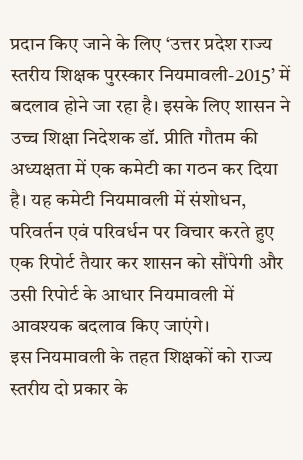प्रदान किए जाने के लिए ‘उत्तर प्रदेश राज्य स्तरीय शिक्षक पुरस्कार नियमावली-2015’ में बदलाव होने जा रहा है। इसके लिए शासन ने उच्च शिक्षा निदेशक डॉ. प्रीति गौतम की अध्यक्षता में एक कमेटी का गठन कर दिया है। यह कमेटी नियमावली में संशोधन, परिवर्तन एवं परिवर्धन पर विचार करते हुए एक रिपोर्ट तैयार कर शासन को सौंपेगी और उसी रिपोर्ट के आधार नियमावली में आवश्यक बदलाव किए जाएंगे।
इस नियमावली के तहत शिक्षकों को राज्य स्तरीय दो प्रकार के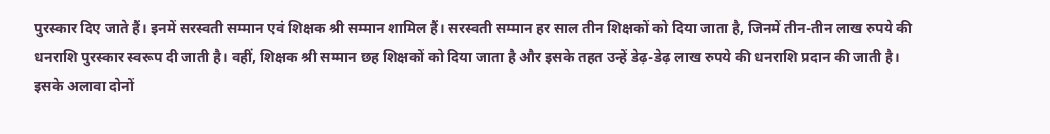पुरस्कार दिए जाते हैं। इनमें सरस्वती सम्मान एवं शिक्षक श्री सम्मान शामिल हैं। सरस्वती सम्मान हर साल तीन शिक्षकों को दिया जाता है, जिनमें तीन-तीन लाख रुपये की धनराशि पुरस्कार स्वरूप दी जाती है। वहीं, शिक्षक श्री सम्मान छह शिक्षकों को दिया जाता है और इसके तहत उन्हें डेढ़-डेढ़ लाख रुपये की धनराशि प्रदान की जाती है।
इसके अलावा दोनों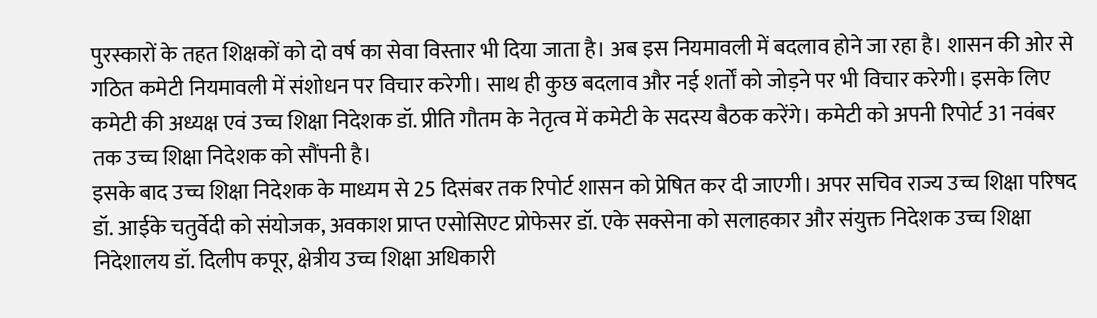पुरस्कारों के तहत शिक्षकों को दो वर्ष का सेवा विस्तार भी दिया जाता है। अब इस नियमावली में बदलाव होने जा रहा है। शासन की ओर से गठित कमेटी नियमावली में संशोधन पर विचार करेगी। साथ ही कुछ बदलाव और नई शर्तों को जोड़ने पर भी विचार करेगी। इसके लिए कमेटी की अध्यक्ष एवं उच्च शिक्षा निदेशक डॉ. प्रीति गौतम के नेतृत्व में कमेटी के सदस्य बैठक करेंगे। कमेटी को अपनी रिपोर्ट 31 नवंबर तक उच्च शिक्षा निदेशक को सौंपनी है।
इसके बाद उच्च शिक्षा निदेशक के माध्यम से 25 दिसंबर तक रिपोर्ट शासन को प्रेषित कर दी जाएगी। अपर सचिव राज्य उच्च शिक्षा परिषद डॉ. आईके चतुर्वेदी को संयोजक, अवकाश प्राप्त एसोसिएट प्रोफेसर डॉ. एके सक्सेना को सलाहकार और संयुक्त निदेशक उच्च शिक्षा निदेशालय डॉ. दिलीप कपूर, क्षेत्रीय उच्च शिक्षा अधिकारी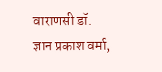वाराणसी डॉ. ज्ञान प्रकाश वर्मा,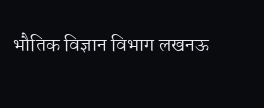भौतिक विज्ञान विभाग लखनऊ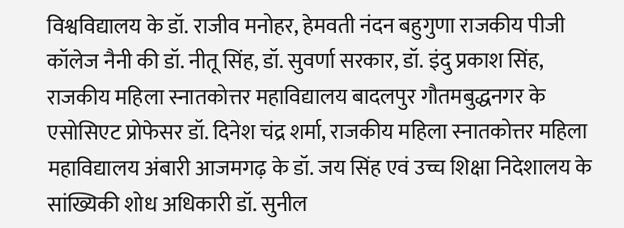विश्वविद्यालय के डॉ. राजीव मनोहर, हेमवती नंदन बहुगुणा राजकीय पीजी कॉलेज नैनी की डॉ. नीतू सिंह, डॉ. सुवर्णा सरकार, डॉ. इंदु प्रकाश सिंह, राजकीय महिला स्नातकोत्तर महाविद्यालय बादलपुर गौतमबुद्धनगर के एसोसिएट प्रोफेसर डॉ. दिनेश चंद्र शर्मा, राजकीय महिला स्नातकोत्तर महिला महाविद्यालय अंबारी आजमगढ़ के डॉ. जय सिंह एवं उच्च शिक्षा निदेशालय के सांख्यिकी शोध अधिकारी डॉ. सुनील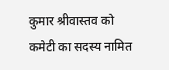कुमार श्रीवास्तव को कमेटी का सदस्य नामित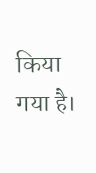किया गया है।